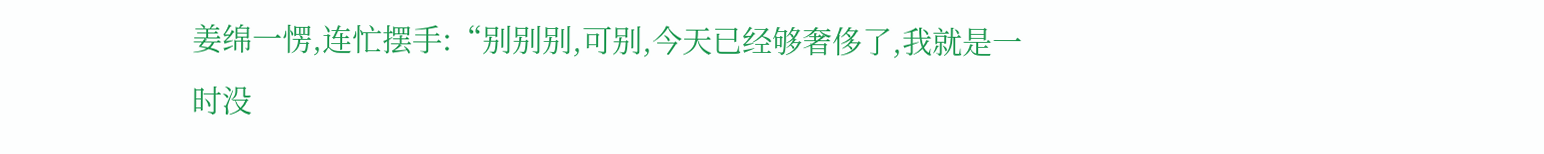姜绵一愣,连忙摆手:“别别别,可别,今天已经够奢侈了,我就是一时没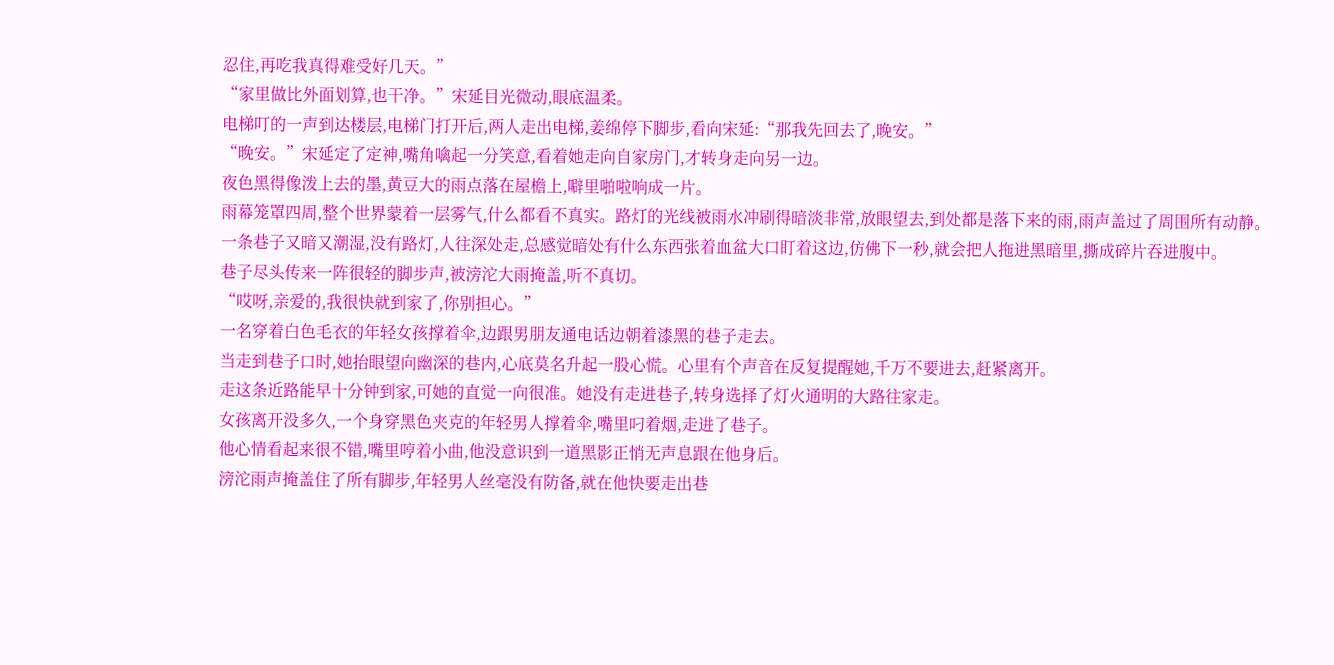忍住,再吃我真得难受好几天。”
“家里做比外面划算,也干净。”宋延目光微动,眼底温柔。
电梯叮的一声到达楼层,电梯门打开后,两人走出电梯,姜绵停下脚步,看向宋延:“那我先回去了,晚安。”
“晚安。”宋延定了定神,嘴角噙起一分笑意,看着她走向自家房门,才转身走向另一边。
夜色黑得像泼上去的墨,黄豆大的雨点落在屋檐上,噼里啪啦响成一片。
雨幕笼罩四周,整个世界蒙着一层雾气,什么都看不真实。路灯的光线被雨水冲刷得暗淡非常,放眼望去,到处都是落下来的雨,雨声盖过了周围所有动静。
一条巷子又暗又潮湿,没有路灯,人往深处走,总感觉暗处有什么东西张着血盆大口盯着这边,仿佛下一秒,就会把人拖进黑暗里,撕成碎片吞进腹中。
巷子尽头传来一阵很轻的脚步声,被滂沱大雨掩盖,听不真切。
“哎呀,亲爱的,我很快就到家了,你别担心。”
一名穿着白色毛衣的年轻女孩撑着伞,边跟男朋友通电话边朝着漆黑的巷子走去。
当走到巷子口时,她抬眼望向幽深的巷内,心底莫名升起一股心慌。心里有个声音在反复提醒她,千万不要进去,赶紧离开。
走这条近路能早十分钟到家,可她的直觉一向很准。她没有走进巷子,转身选择了灯火通明的大路往家走。
女孩离开没多久,一个身穿黑色夹克的年轻男人撑着伞,嘴里叼着烟,走进了巷子。
他心情看起来很不错,嘴里哼着小曲,他没意识到一道黑影正悄无声息跟在他身后。
滂沱雨声掩盖住了所有脚步,年轻男人丝毫没有防备,就在他快要走出巷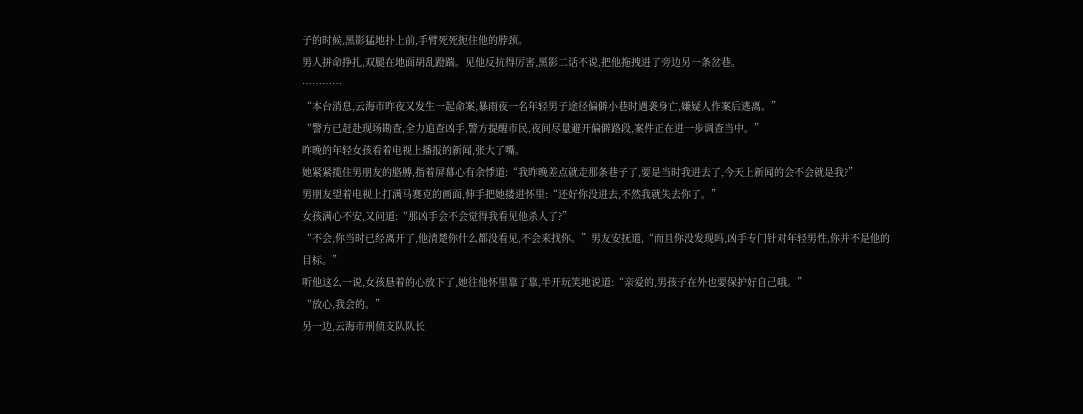子的时候,黑影猛地扑上前,手臂死死扼住他的脖颈。
男人拼命挣扎,双腿在地面胡乱蹬踹。见他反抗得厉害,黑影二话不说,把他拖拽进了旁边另一条岔巷。
…………
“本台消息,云海市昨夜又发生一起命案,暴雨夜一名年轻男子途径偏僻小巷时遇袭身亡,嫌疑人作案后逃离。”
“警方已赶赴现场勘查,全力追查凶手,警方提醒市民,夜间尽量避开偏僻路段,案件正在进一步调查当中。”
昨晚的年轻女孩看着电视上播报的新闻,张大了嘴。
她紧紧揽住男朋友的胳膊,指着屏幕心有余悸道:“我昨晚差点就走那条巷子了,要是当时我进去了,今天上新闻的会不会就是我?”
男朋友望着电视上打满马赛克的画面,伸手把她搂进怀里:“还好你没进去,不然我就失去你了。”
女孩满心不安,又问道:“那凶手会不会觉得我看见他杀人了?”
“不会,你当时已经离开了,他清楚你什么都没看见,不会来找你。”男友安抚道,“而且你没发现吗,凶手专门针对年轻男性,你并不是他的目标。”
听他这么一说,女孩悬着的心放下了,她往他怀里靠了靠,半开玩笑地说道:“亲爱的,男孩子在外也要保护好自己哦。”
“放心,我会的。”
另一边,云海市刑侦支队队长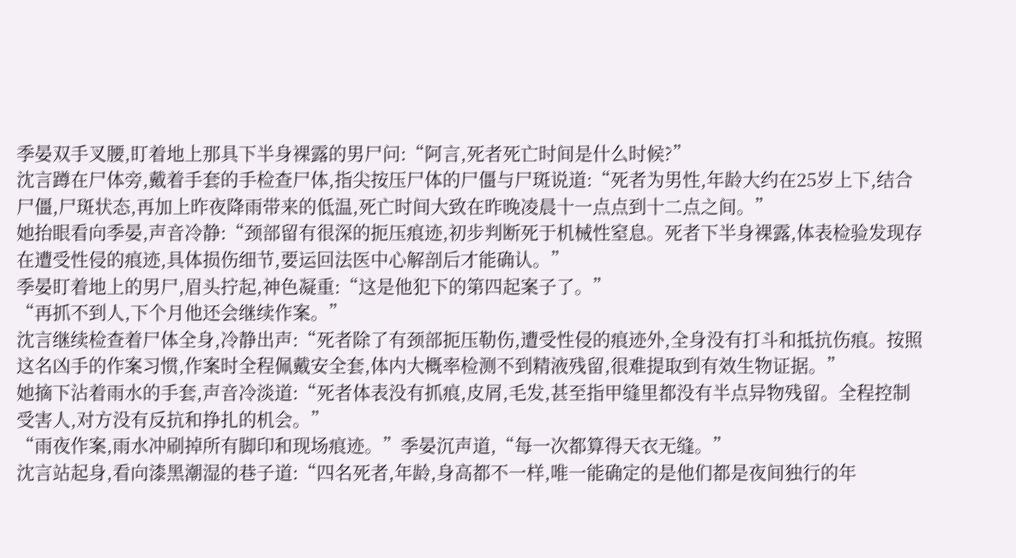季晏双手叉腰,盯着地上那具下半身裸露的男尸问:“阿言,死者死亡时间是什么时候?”
沈言蹲在尸体旁,戴着手套的手检查尸体,指尖按压尸体的尸僵与尸斑说道:“死者为男性,年龄大约在25岁上下,结合尸僵,尸斑状态,再加上昨夜降雨带来的低温,死亡时间大致在昨晚凌晨十一点点到十二点之间。”
她抬眼看向季晏,声音冷静:“颈部留有很深的扼压痕迹,初步判断死于机械性窒息。死者下半身裸露,体表检验发现存在遭受性侵的痕迹,具体损伤细节,要运回法医中心解剖后才能确认。”
季晏盯着地上的男尸,眉头拧起,神色凝重:“这是他犯下的第四起案子了。”
“再抓不到人,下个月他还会继续作案。”
沈言继续检查着尸体全身,冷静出声:“死者除了有颈部扼压勒伤,遭受性侵的痕迹外,全身没有打斗和抵抗伤痕。按照这名凶手的作案习惯,作案时全程佩戴安全套,体内大概率检测不到精液残留,很难提取到有效生物证据。”
她摘下沾着雨水的手套,声音冷淡道:“死者体表没有抓痕,皮屑,毛发,甚至指甲缝里都没有半点异物残留。全程控制受害人,对方没有反抗和挣扎的机会。”
“雨夜作案,雨水冲刷掉所有脚印和现场痕迹。”季晏沉声道,“每一次都算得天衣无缝。”
沈言站起身,看向漆黑潮湿的巷子道:“四名死者,年龄,身高都不一样,唯一能确定的是他们都是夜间独行的年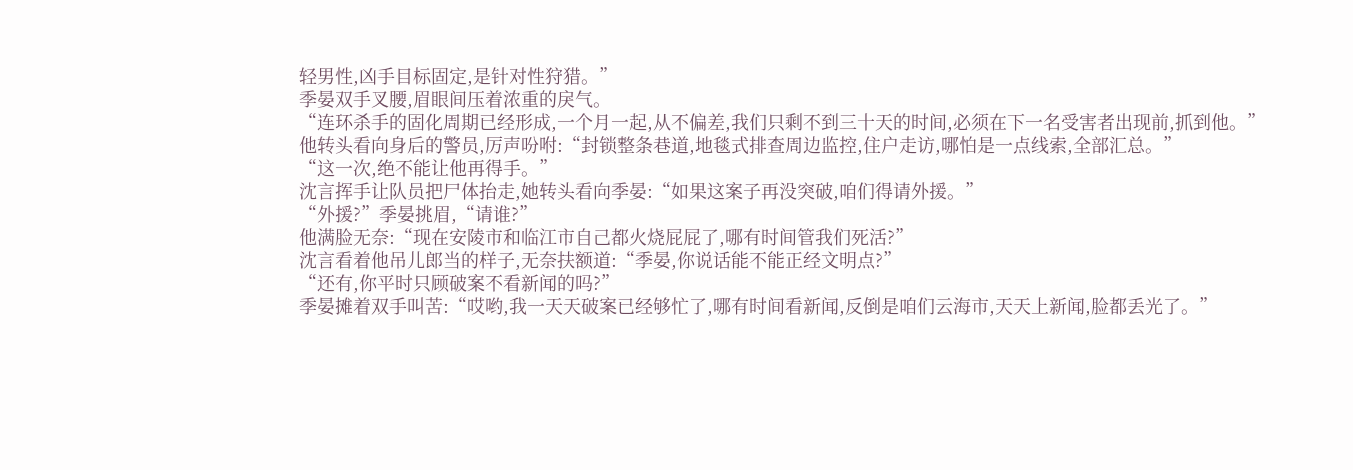轻男性,凶手目标固定,是针对性狩猎。”
季晏双手叉腰,眉眼间压着浓重的戾气。
“连环杀手的固化周期已经形成,一个月一起,从不偏差,我们只剩不到三十天的时间,必须在下一名受害者出现前,抓到他。”
他转头看向身后的警员,厉声吩咐:“封锁整条巷道,地毯式排查周边监控,住户走访,哪怕是一点线索,全部汇总。”
“这一次,绝不能让他再得手。”
沈言挥手让队员把尸体抬走,她转头看向季晏:“如果这案子再没突破,咱们得请外援。”
“外援?”季晏挑眉,“请谁?”
他满脸无奈:“现在安陵市和临江市自己都火烧屁屁了,哪有时间管我们死活?”
沈言看着他吊儿郎当的样子,无奈扶额道:“季晏,你说话能不能正经文明点?”
“还有,你平时只顾破案不看新闻的吗?”
季晏摊着双手叫苦:“哎哟,我一天天破案已经够忙了,哪有时间看新闻,反倒是咱们云海市,天天上新闻,脸都丢光了。”